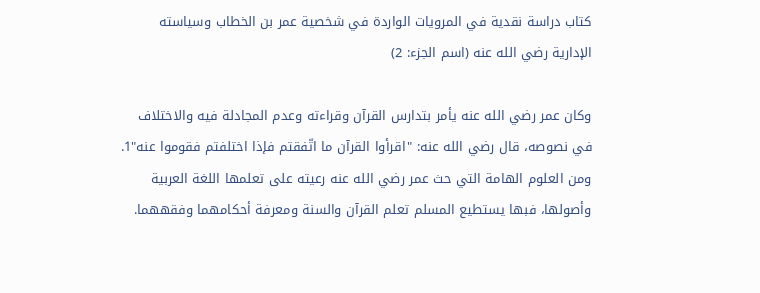كتاب دراسة نقدية في المرويات الواردة في شخصية عمر بن الخطاب وسياسته الإدارية رضي الله عنه (اسم الجزء: 2)

وكان عمر رضي الله عنه يأمر بتدارس القرآن وقراءته وعدم المجادلة فيه والاختلاف في نصوصه، قال رضي الله عنه: "اقرأوا القرآن ما اتّفقتم فإذا اختلفتم فقوموا عنه"1.
ومن العلوم الهامة التي حث عمر رضي الله عنه رعيته على تعلمها اللغة العربية وأصولها، فبها يستطيع المسلم تعلم القرآن والسنة ومعرفة أحكامهما وفقههما.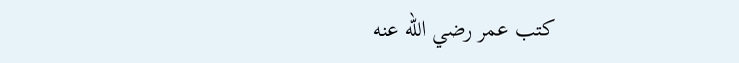كتب عمر رضي الله عنه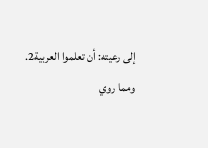إلى رعيته: أن تعلموا العربية2.
ومما روي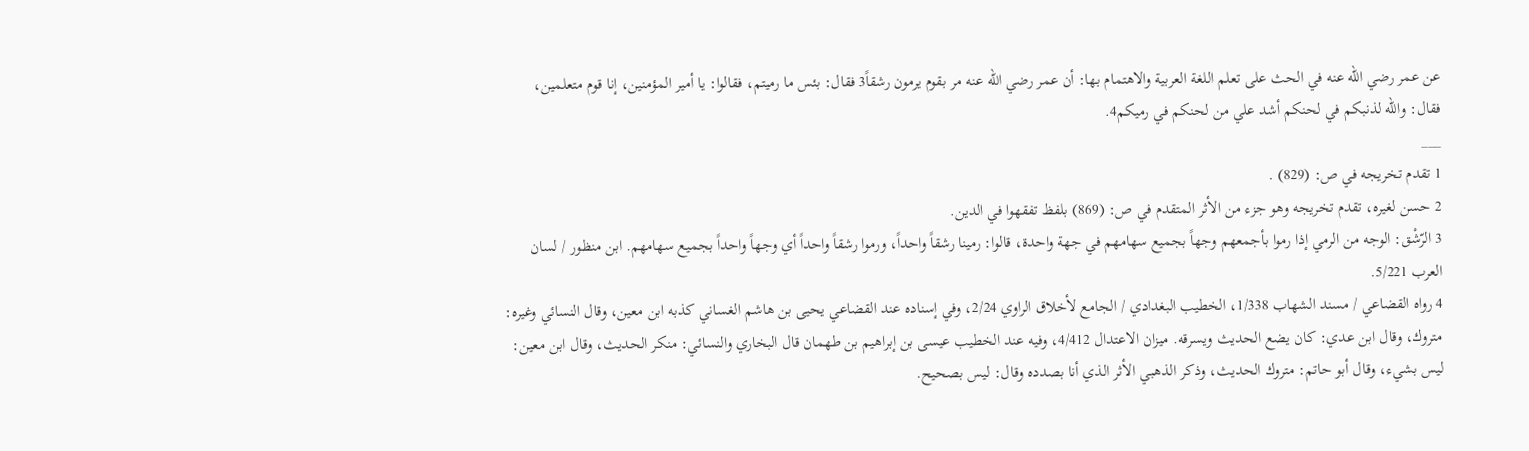عن عمر رضي الله عنه في الحث على تعلم اللغة العربية والاهتمام بها: أن عمر رضي الله عنه مر بقوم يرمون رشقاً3 فقال: بئس ما رميتم، فقالوا: يا أمير المؤمنين، إنا قوم متعلمين، فقال: والله لذنبكم في لحنكم أشد علي من لحنكم في رميكم4.
___
1 تقدم تخريجه في ص: (829) .
2 حسن لغيره، تقدم تخريجه وهو جزء من الأثر المتقدم في ص: (869) بلفظ تفقهوا في الدين.
3 الرّشْق: الوجه من الرمي إذا رموا بأجمعهم وجهاً بجميع سهامهم في جهة واحدة، قالوا: رمينا رشقاً واحداً، ورموا رشقاً واحداً أي وجهاً واحداً بجميع سهامهم. ابن منظور / لسان العرب 5/221.
4 رواه القضاعي / مسند الشهاب 1/338، الخطيب البغدادي / الجامع لأخلاق الراوي 2/24، وفي إسناده عند القضاعي يحيى بن هاشم الغساني كذبه ابن معين، وقال النسائي وغيره: متروك، وقال ابن عدي: كان يضع الحديث ويسرقه. ميزان الاعتدال 4/412، وفيه عند الخطيب عيسى بن إبراهيم بن طهمان قال البخاري والنسائي: منكر الحديث، وقال ابن معين: ليس بشيء، وقال أبو حاتم: متروك الحديث، وذكر الذهبي الأثر الذي أنا بصدده وقال: ليس بصحيح.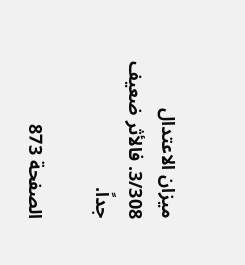ميزان الاعتدال 3/308. فالأثر ضعيف جداً.

الصفحة 873